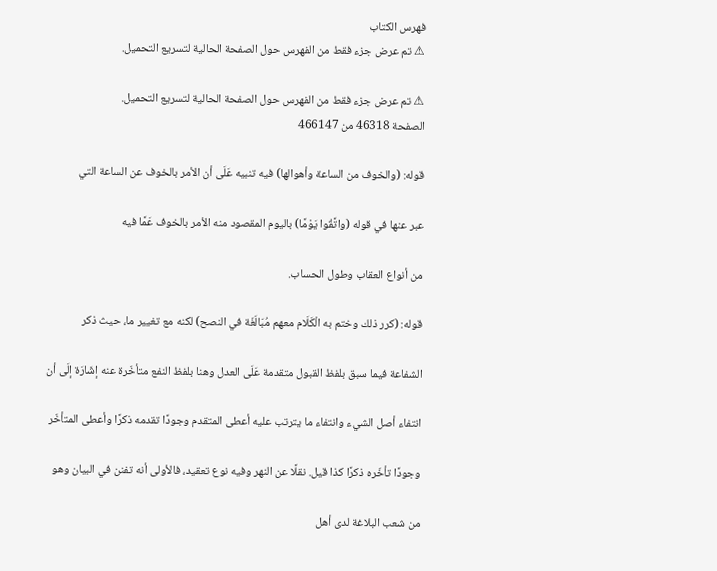فهرس الكتاب
⚠ تم عرض جزء فقط من الفهرس حول الصفحة الحالية لتسريع التحميل.

⚠ تم عرض جزء فقط من الفهرس حول الصفحة الحالية لتسريع التحميل.
الصفحة 46318 من 466147

قوله: (والخوف من الساعة وأهوالها) فيه تنبيه عَلَى أن الأمر بالخوف عن الساعة التي

عبر عنها في قوله (واتَّقُوا يَوْمًا) باليوم المقصود منه الأمر بالخوف عَمَّا فيه

من أنواع العقاب وطول الحساب.

قوله: (كرر ذلك وختم به الْكَلَام معهم مُبَالَغَة في النصح) لكنه مع تغيير ما، حيث ذكر

الشفاعة فيما سبق بلفظ القبول متقدمة عَلَى العدل وهنا بلفظ النفع متأخّرة عنه إشَارَة إلَى أن

انتفاء أصل الشيء وانتفاء ما يترتب عليه أعطى المتقدم وجودًا تقدمه ذكرًا وأعطى المتأخّر

وجودًا تأخّره ذكرًا كذا قيل. نقلًا عن النهر وفيه نوع تعقيد، فالأولى أنه تفنن في البيان وهو

من شعب البلاغة لدى أهل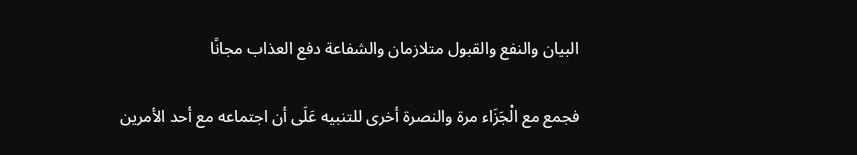البيان والنفع والقبول متلازمان والشفاعة دفع العذاب مجانًا

فجمع مع الْجَزَاء مرة والنصرة أخرى للتنبيه عَلَى أن اجتماعه مع أحد الأمرين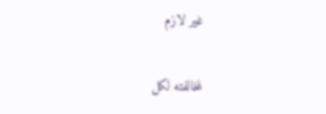غير لازم

لمخالفته لكل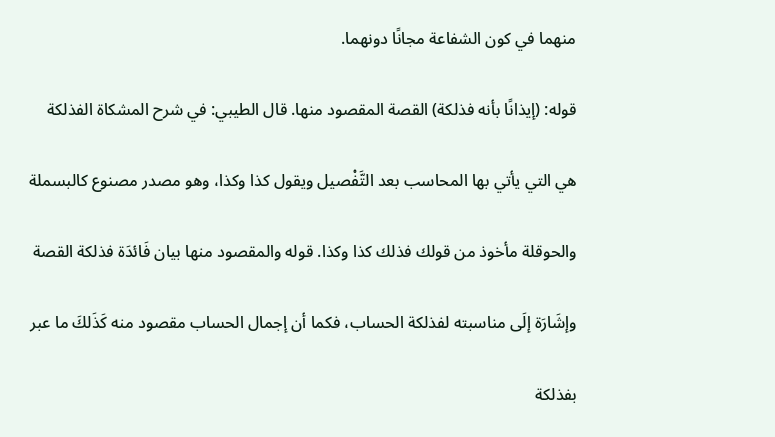منهما في كون الشفاعة مجانًا دونهما.

قوله: (إيذانًا بأنه فذلكة) القصة المقصود منها. قال الطيبي: في شرح المشكاة الفذلكة

هي التي يأتي بها المحاسب بعد التَّفْصيل ويقول كذا وكذا، وهو مصدر مصنوع كالبسملة

والحوقلة مأخوذ من قولك فذلك كذا وكذا. قوله والمقصود منها بيان فَائدَة فذلكة القصة

وإشَارَة إلَى مناسبته لفذلكة الحساب، فكما أن إجمال الحساب مقصود منه كَذَلكَ ما عبر

بفذلكة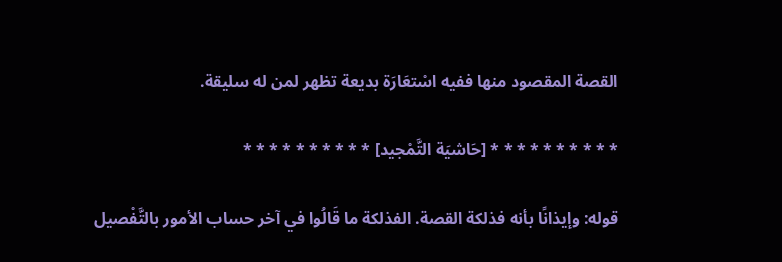القصة المقصود منها ففيه اسْتعَارَة بديعة تظهر لمن له سليقة.

* * * * * * * * * * [حَاشيَة التَّمْجيد] * * * * * * * * * *

قوله: وإيذانًا بأنه فذلكة القصة. الفذلكة ما قَالُوا في آخر حساب الأمور بالتَّفْصيل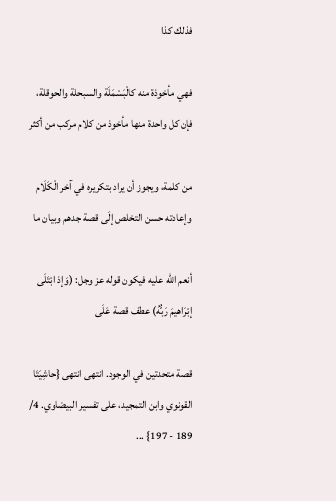فذلك كذا

فهي مأخوذة منه كالْبَسْمَلَة والسبحلة والحوقلة، فإن كل واحدة منها مأخوذ من كلام مركب من أكثر

من كلمة، ويجوز أن يراد بتكريره في آخر الْكَلَام وإعادته حسن التخلص إلَى قصة جدهم وبيان ما

أنعم الله عليه فيكون قوله عز وجل: (وَإذ ابْتَلَى إبْرَاهيمَ رَبُّهُ) عطف قصة عَلَى

قصة متحدتين في الوجود. انتهى انتهى {حاشِيَتَا القونوي وابن التمجيد، على تفسير البيضاوي. 4/ 189 - 197} ...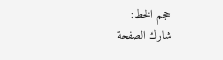حجم الخط:
شارك الصفحة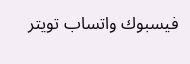فيسبوك واتساب تويتر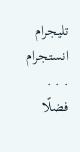تليجرام انستجرام
. . .
فضلًا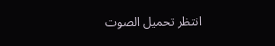انتظر تحميل الصوت